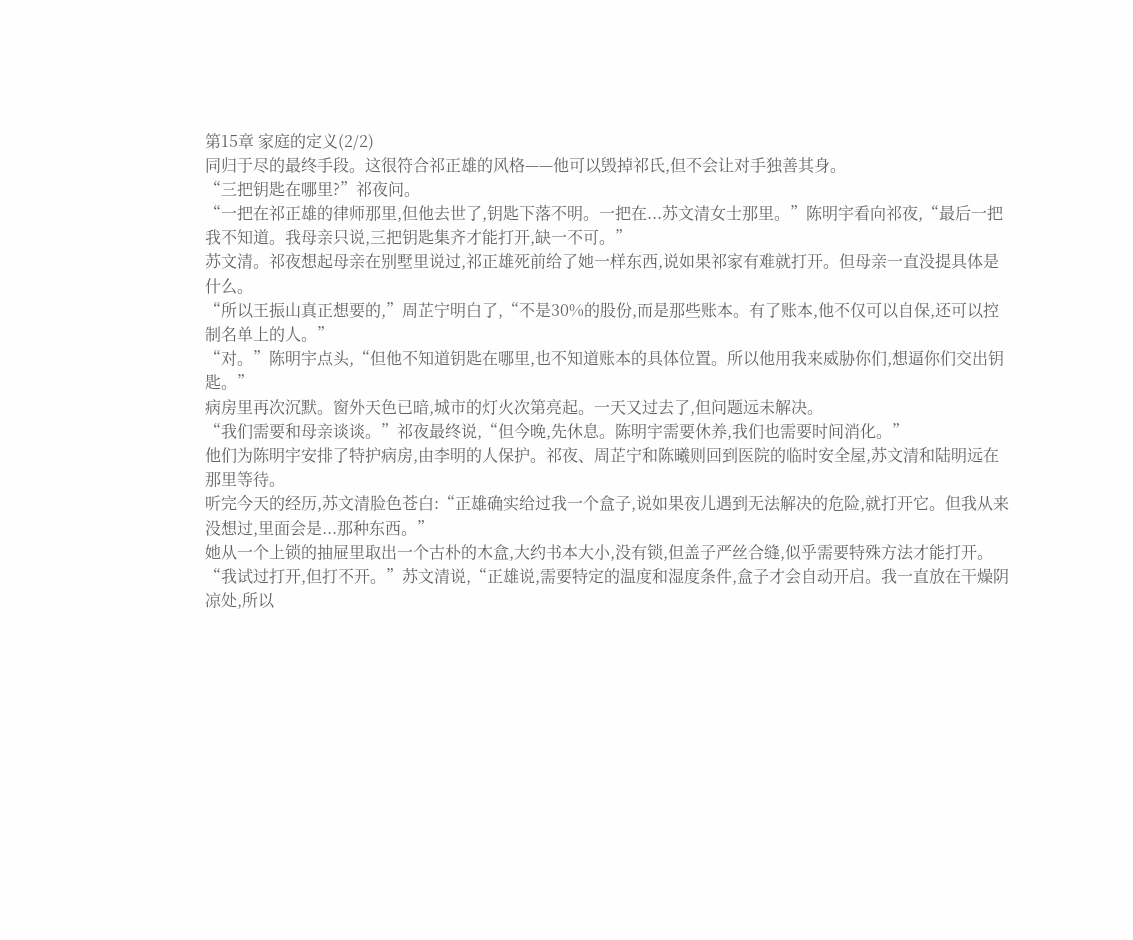第15章 家庭的定义(2/2)
同归于尽的最终手段。这很符合祁正雄的风格——他可以毁掉祁氏,但不会让对手独善其身。
“三把钥匙在哪里?”祁夜问。
“一把在祁正雄的律师那里,但他去世了,钥匙下落不明。一把在...苏文清女士那里。”陈明宇看向祁夜,“最后一把我不知道。我母亲只说,三把钥匙集齐才能打开,缺一不可。”
苏文清。祁夜想起母亲在别墅里说过,祁正雄死前给了她一样东西,说如果祁家有难就打开。但母亲一直没提具体是什么。
“所以王振山真正想要的,”周芷宁明白了,“不是30%的股份,而是那些账本。有了账本,他不仅可以自保,还可以控制名单上的人。”
“对。”陈明宇点头,“但他不知道钥匙在哪里,也不知道账本的具体位置。所以他用我来威胁你们,想逼你们交出钥匙。”
病房里再次沉默。窗外天色已暗,城市的灯火次第亮起。一天又过去了,但问题远未解决。
“我们需要和母亲谈谈。”祁夜最终说,“但今晚,先休息。陈明宇需要休养,我们也需要时间消化。”
他们为陈明宇安排了特护病房,由李明的人保护。祁夜、周芷宁和陈曦则回到医院的临时安全屋,苏文清和陆明远在那里等待。
听完今天的经历,苏文清脸色苍白:“正雄确实给过我一个盒子,说如果夜儿遇到无法解决的危险,就打开它。但我从来没想过,里面会是...那种东西。”
她从一个上锁的抽屉里取出一个古朴的木盒,大约书本大小,没有锁,但盖子严丝合缝,似乎需要特殊方法才能打开。
“我试过打开,但打不开。”苏文清说,“正雄说,需要特定的温度和湿度条件,盒子才会自动开启。我一直放在干燥阴凉处,所以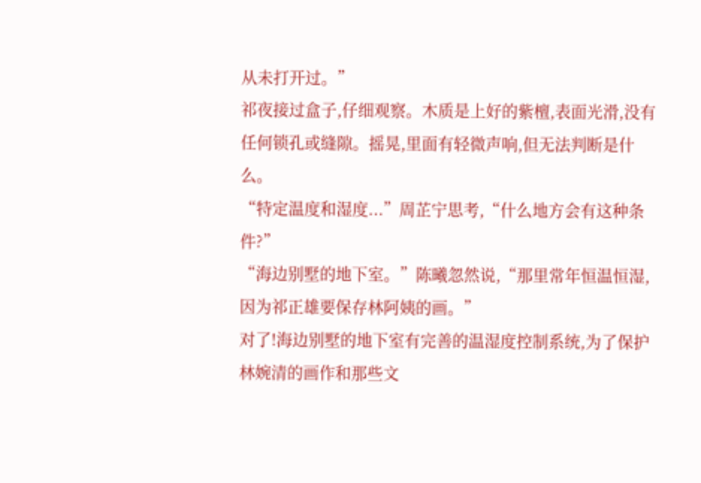从未打开过。”
祁夜接过盒子,仔细观察。木质是上好的紫檀,表面光滑,没有任何锁孔或缝隙。摇晃,里面有轻微声响,但无法判断是什么。
“特定温度和湿度...”周芷宁思考,“什么地方会有这种条件?”
“海边别墅的地下室。”陈曦忽然说,“那里常年恒温恒湿,因为祁正雄要保存林阿姨的画。”
对了!海边别墅的地下室有完善的温湿度控制系统,为了保护林婉清的画作和那些文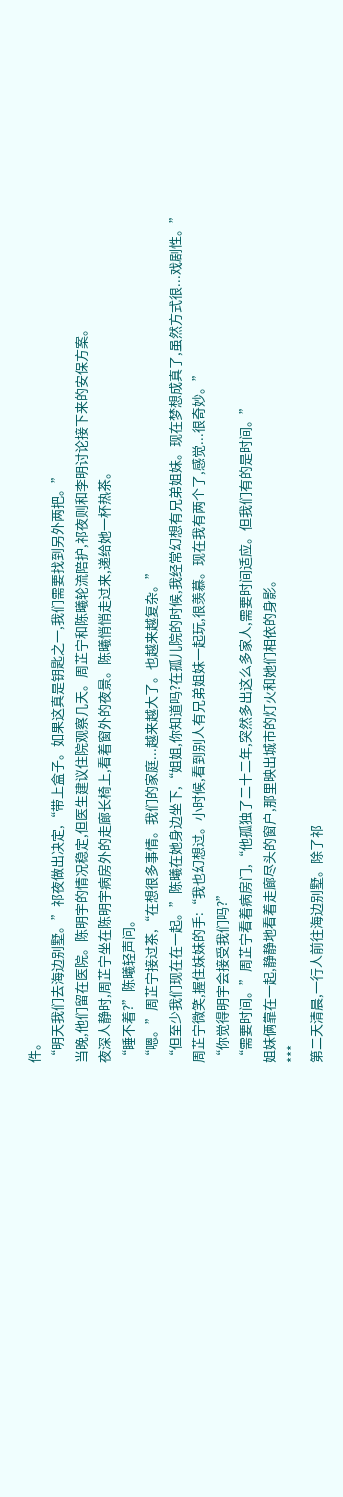件。
“明天我们去海边别墅。”祁夜做出决定,“带上盒子。如果这真是钥匙之一,我们需要找到另外两把。”
当晚,他们留在医院。陈明宇的情况稳定,但医生建议住院观察几天。周芷宁和陈曦轮流陪护,祁夜则和李明讨论接下来的安保方案。
夜深人静时,周芷宁坐在陈明宇病房外的走廊长椅上,看着窗外的夜景。陈曦悄悄走过来,递给她一杯热茶。
“睡不着?”陈曦轻声问。
“嗯。”周芷宁接过茶,“在想很多事情。我们的家庭...越来越大了。也越来越复杂。”
“但至少我们现在在一起。”陈曦在她身边坐下,“姐姐,你知道吗?在孤儿院的时候,我经常幻想有兄弟姐妹。现在梦想成真了,虽然方式很...戏剧性。”
周芷宁微笑,握住妹妹的手:“我也幻想过。小时候,看到别人有兄弟姐妹一起玩,很羡慕。现在我有两个了,感觉...很奇妙。”
“你觉得明宇会接受我们吗?”
“需要时间。”周芷宁看着病房门,“他孤独了二十二年,突然多出这么多家人,需要时间适应。但我们有的是时间。”
姐妹俩靠在一起,静静地看着走廊尽头的窗户,那里映出城市的灯火和她们相依的身影。
***
第二天清晨,一行人前往海边别墅。除了祁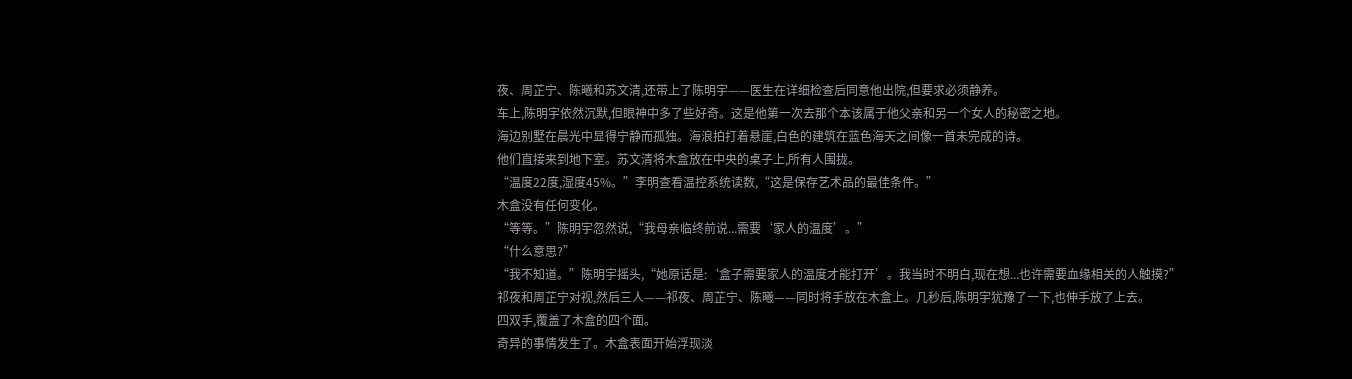夜、周芷宁、陈曦和苏文清,还带上了陈明宇——医生在详细检查后同意他出院,但要求必须静养。
车上,陈明宇依然沉默,但眼神中多了些好奇。这是他第一次去那个本该属于他父亲和另一个女人的秘密之地。
海边别墅在晨光中显得宁静而孤独。海浪拍打着悬崖,白色的建筑在蓝色海天之间像一首未完成的诗。
他们直接来到地下室。苏文清将木盒放在中央的桌子上,所有人围拢。
“温度22度,湿度45%。”李明查看温控系统读数,“这是保存艺术品的最佳条件。”
木盒没有任何变化。
“等等。”陈明宇忽然说,“我母亲临终前说...需要‘家人的温度’。”
“什么意思?”
“我不知道。”陈明宇摇头,“她原话是:‘盒子需要家人的温度才能打开’。我当时不明白,现在想...也许需要血缘相关的人触摸?”
祁夜和周芷宁对视,然后三人——祁夜、周芷宁、陈曦——同时将手放在木盒上。几秒后,陈明宇犹豫了一下,也伸手放了上去。
四双手,覆盖了木盒的四个面。
奇异的事情发生了。木盒表面开始浮现淡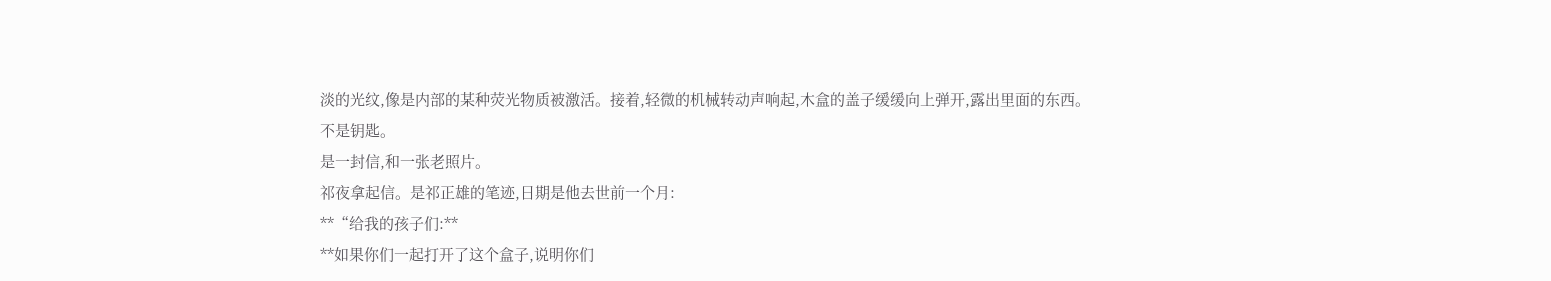淡的光纹,像是内部的某种荧光物质被激活。接着,轻微的机械转动声响起,木盒的盖子缓缓向上弹开,露出里面的东西。
不是钥匙。
是一封信,和一张老照片。
祁夜拿起信。是祁正雄的笔迹,日期是他去世前一个月:
**“给我的孩子们:**
**如果你们一起打开了这个盒子,说明你们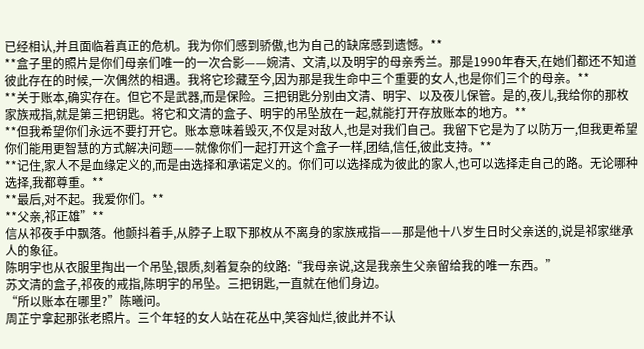已经相认,并且面临着真正的危机。我为你们感到骄傲,也为自己的缺席感到遗憾。**
**盒子里的照片是你们母亲们唯一的一次合影——婉清、文清,以及明宇的母亲秀兰。那是1990年春天,在她们都还不知道彼此存在的时候,一次偶然的相遇。我将它珍藏至今,因为那是我生命中三个重要的女人,也是你们三个的母亲。**
**关于账本,确实存在。但它不是武器,而是保险。三把钥匙分别由文清、明宇、以及夜儿保管。是的,夜儿,我给你的那枚家族戒指,就是第三把钥匙。将它和文清的盒子、明宇的吊坠放在一起,就能打开存放账本的地方。**
**但我希望你们永远不要打开它。账本意味着毁灭,不仅是对敌人,也是对我们自己。我留下它是为了以防万一,但我更希望你们能用更智慧的方式解决问题——就像你们一起打开这个盒子一样,团结,信任,彼此支持。**
**记住,家人不是血缘定义的,而是由选择和承诺定义的。你们可以选择成为彼此的家人,也可以选择走自己的路。无论哪种选择,我都尊重。**
**最后,对不起。我爱你们。**
**父亲,祁正雄”**
信从祁夜手中飘落。他颤抖着手,从脖子上取下那枚从不离身的家族戒指——那是他十八岁生日时父亲送的,说是祁家继承人的象征。
陈明宇也从衣服里掏出一个吊坠,银质,刻着复杂的纹路:“我母亲说,这是我亲生父亲留给我的唯一东西。”
苏文清的盒子,祁夜的戒指,陈明宇的吊坠。三把钥匙,一直就在他们身边。
“所以账本在哪里?”陈曦问。
周芷宁拿起那张老照片。三个年轻的女人站在花丛中,笑容灿烂,彼此并不认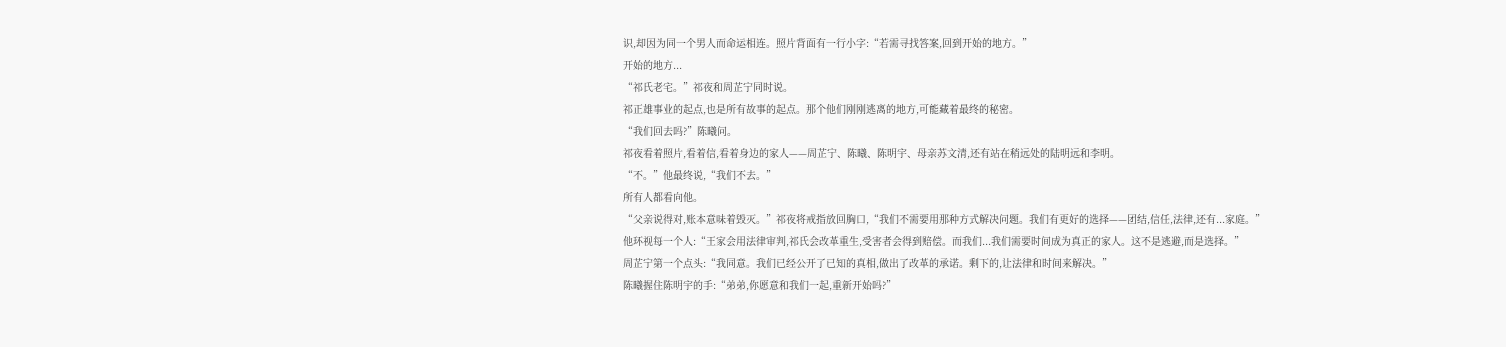识,却因为同一个男人而命运相连。照片背面有一行小字:“若需寻找答案,回到开始的地方。”
开始的地方...
“祁氏老宅。”祁夜和周芷宁同时说。
祁正雄事业的起点,也是所有故事的起点。那个他们刚刚逃离的地方,可能藏着最终的秘密。
“我们回去吗?”陈曦问。
祁夜看着照片,看着信,看着身边的家人——周芷宁、陈曦、陈明宇、母亲苏文清,还有站在稍远处的陆明远和李明。
“不。”他最终说,“我们不去。”
所有人都看向他。
“父亲说得对,账本意味着毁灭。”祁夜将戒指放回胸口,“我们不需要用那种方式解决问题。我们有更好的选择——团结,信任,法律,还有...家庭。”
他环视每一个人:“王家会用法律审判,祁氏会改革重生,受害者会得到赔偿。而我们...我们需要时间成为真正的家人。这不是逃避,而是选择。”
周芷宁第一个点头:“我同意。我们已经公开了已知的真相,做出了改革的承诺。剩下的,让法律和时间来解决。”
陈曦握住陈明宇的手:“弟弟,你愿意和我们一起,重新开始吗?”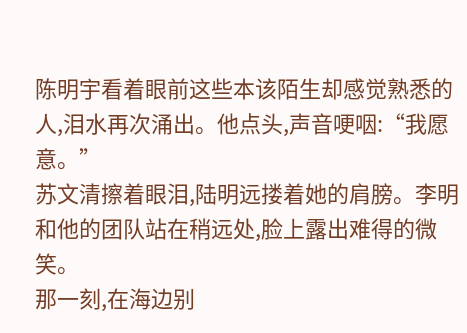陈明宇看着眼前这些本该陌生却感觉熟悉的人,泪水再次涌出。他点头,声音哽咽:“我愿意。”
苏文清擦着眼泪,陆明远搂着她的肩膀。李明和他的团队站在稍远处,脸上露出难得的微笑。
那一刻,在海边别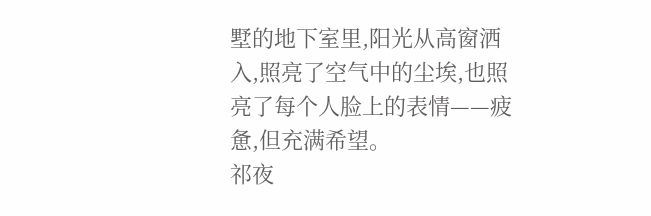墅的地下室里,阳光从高窗洒入,照亮了空气中的尘埃,也照亮了每个人脸上的表情——疲惫,但充满希望。
祁夜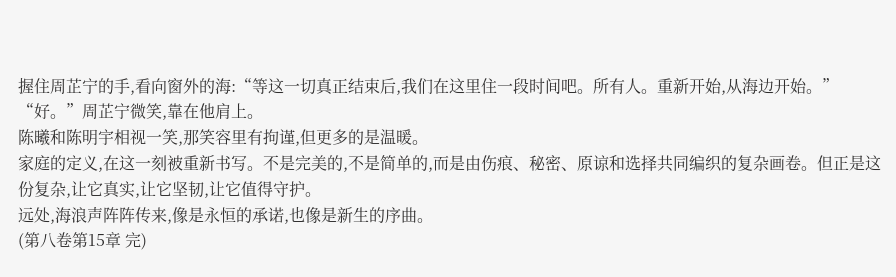握住周芷宁的手,看向窗外的海:“等这一切真正结束后,我们在这里住一段时间吧。所有人。重新开始,从海边开始。”
“好。”周芷宁微笑,靠在他肩上。
陈曦和陈明宇相视一笑,那笑容里有拘谨,但更多的是温暖。
家庭的定义,在这一刻被重新书写。不是完美的,不是简单的,而是由伤痕、秘密、原谅和选择共同编织的复杂画卷。但正是这份复杂,让它真实,让它坚韧,让它值得守护。
远处,海浪声阵阵传来,像是永恒的承诺,也像是新生的序曲。
(第八卷第15章 完)